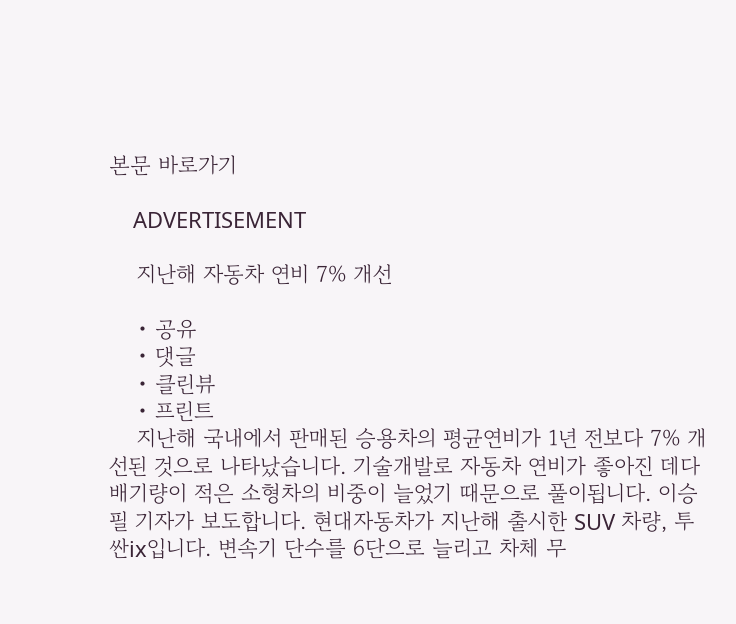본문 바로가기

    ADVERTISEMENT

    지난해 자동차 연비 7% 개선

    • 공유
    • 댓글
    • 클린뷰
    • 프린트
    지난해 국내에서 판매된 승용차의 평균연비가 1년 전보다 7% 개선된 것으로 나타났습니다. 기술개발로 자동차 연비가 좋아진 데다 배기량이 적은 소형차의 비중이 늘었기 때문으로 풀이됩니다. 이승필 기자가 보도합니다. 현대자동차가 지난해 출시한 SUV 차량, 투싼ix입니다. 변속기 단수를 6단으로 늘리고 차체 무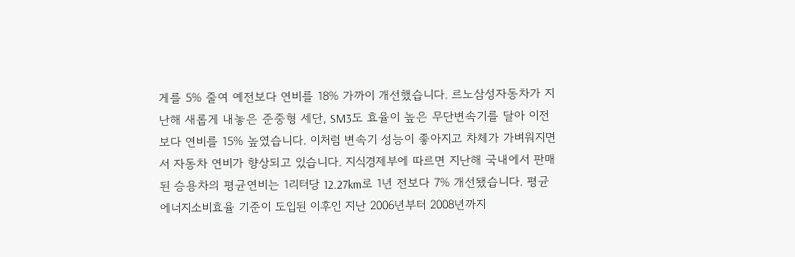게를 5% 줄여 예전보다 연비를 18% 가까이 개선했습니다. 르노삼성자동차가 지난해 새롭게 내놓은 준중형 세단, SM3도 효율이 높은 무단변속기를 달아 이전보다 연비를 15% 높였습니다. 이처럼 변속기 성능이 좋아지고 차체가 가벼워지면서 자동차 연비가 향상되고 있습니다. 지식경제부에 따르면 지난해 국내에서 판매된 승용차의 평균연비는 1리터당 12.27km로 1년 전보다 7% 개선됐습니다. 평균 에너지소비효율 기준이 도입된 이후인 지난 2006년부터 2008년까지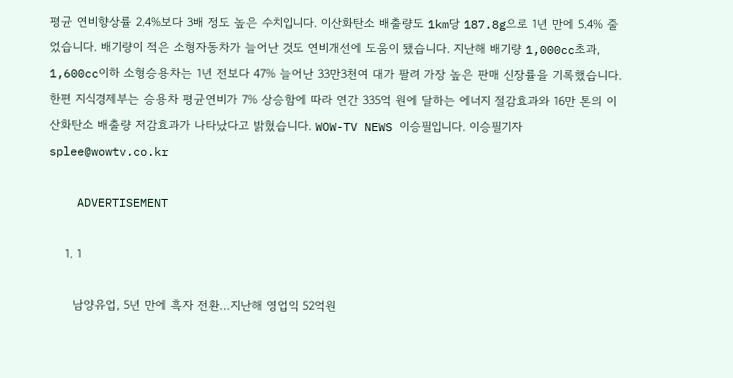평균 연비향상률 2.4%보다 3배 정도 높은 수치입니다. 이산화탄소 배출량도 1km당 187.8g으로 1년 만에 5.4% 줄었습니다. 배기량이 적은 소형자동차가 늘어난 것도 연비개선에 도움이 됐습니다. 지난해 배기량 1,000cc초과, 1,600cc이하 소형승용차는 1년 전보다 47% 늘어난 33만3천여 대가 팔려 가장 높은 판매 신장률을 기록했습니다. 한편 지식경제부는 승용차 평균연비가 7% 상승함에 따라 연간 335억 원에 달하는 에너지 절감효과와 16만 톤의 이산화탄소 배출량 저감효과가 나타났다고 밝혔습니다. WOW-TV NEWS 이승필입니다. 이승필기자 splee@wowtv.co.kr

    ADVERTISEMENT

    1. 1

      남양유업, 5년 만에 흑자 전환…지난해 영업익 52억원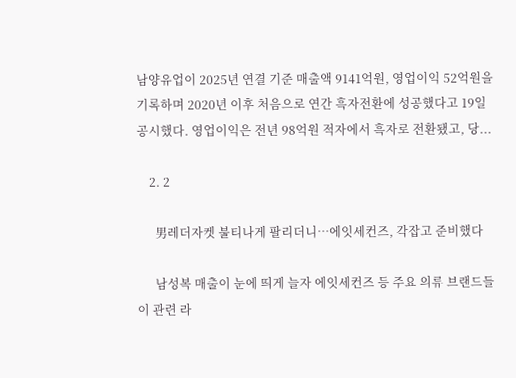남양유업이 2025년 연결 기준 매출액 9141억원, 영업이익 52억원을 기록하며 2020년 이후 처음으로 연간 흑자전환에 성공했다고 19일 공시했다. 영업이익은 전년 98억원 적자에서 흑자로 전환됐고, 당...

    2. 2

      男레더자켓 불티나게 팔리더니…에잇세컨즈, 각잡고 준비했다

      남성복 매출이 눈에 띄게 늘자 에잇세컨즈 등 주요 의류 브랜드들이 관련 라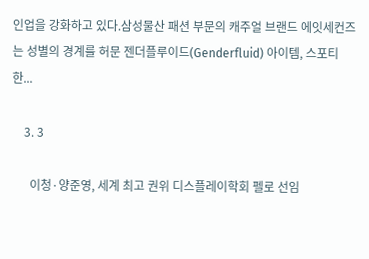인업을 강화하고 있다.삼성물산 패션 부문의 캐주얼 브랜드 에잇세컨즈는 성별의 경계를 허문 젠더플루이드(Genderfluid) 아이템, 스포티한...

    3. 3

      이청·양준영, 세계 최고 권위 디스플레이학회 펠로 선임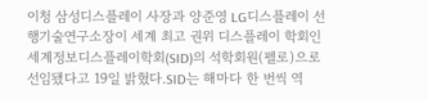이청 삼성디스플레이 사장과 양준영 LG디스플레이 선행기술연구소장이 세계 최고 권위 디스플레이 학회인 세계정보디스플레이학회(SID)의 석학회원(펠로)으로 선임됐다고 19일 밝혔다.SID는 해마다 한 번씩 역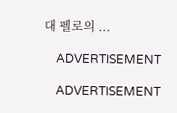대 펠로의 ...

    ADVERTISEMENT

    ADVERTISEMENT